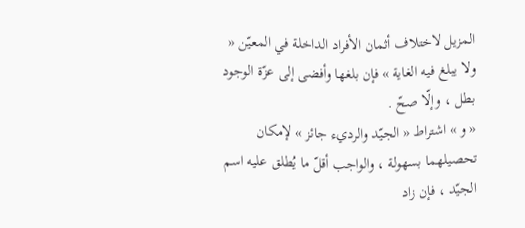المزيل لاختلاف أثمان الأفراد الداخلة في المعيّن « ولا يبلغ فيه الغاية » فإن بلغها وأفضى إلى عزّة الوجود بطل ، وإلّا صحّ .
« و » اشتراط « الجيّد والرديء جائز » لإمكان تحصيلهما بسهولة ، والواجب أقلّ ما يُطلق عليه اسم الجيّد ، فإن زاد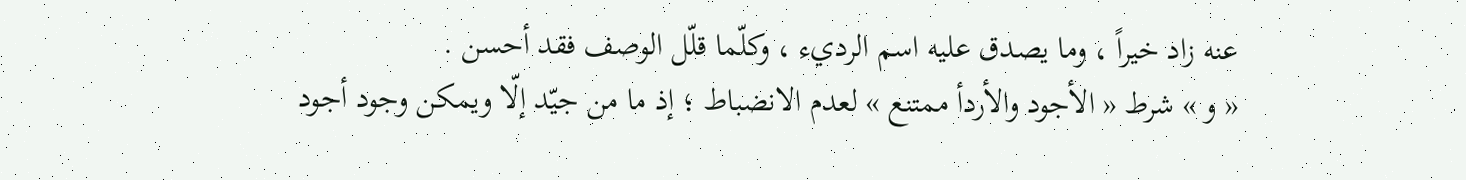عنه زاد خيراً ، وما يصدق عليه اسم الرديء ، وكلّما قلّل الوصف فقد أحسن .
« و » شرط « الأجود والأردأ ممتنع » لعدم الانضباط ؛ إذ ما من جيّد إلّا ويمكن وجود أجود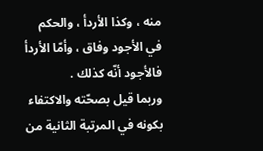منه ، وكذا الأردأ ، والحكم في الأجود وفاق ، وأمّا الأردأ فالأجود أنّه كذلك .
وربما قيل بصحّته والاكتفاء بكونه في المرتبة الثانية من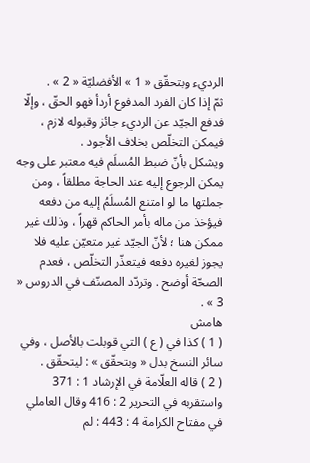الرديء وبتحقّق « 1 » الأفضليّة « 2 » .
ثمّ إذا كان الفرد المدفوع أردأ فهو الحقّ ، وإلّا فدفع الجيّد عن الرديء جائز وقبوله لازم ، فيمكن التخلّص بخلاف الأجود .
ويشكل بأنّ ضبط المُسلَم فيه معتبر على وجه يمكن الرجوع إليه عند الحاجة مطلقاً ، ومن جملتها ما لو امتنع المُسلَمُ إليه من دفعه فيؤخذ من ماله بأمر الحاكم قهراً ، وذلك غير ممكن هنا ؛ لأنّ الجيّد غير متعيّن عليه فلا يجوز لغيره دفعه فيتعذّر التخلّص ، فعدم الصحّة أوضح . وتردّد المصنّف في الدروس « 3 » .
هامش
( 1 ) كذا في ( ع ) التي قوبلت بالأصل ، وفي سائر النسخ بدل « وبتحقّق » : ليتحقّق .
( 2 ) قاله العلّامة في الإرشاد 1 : 371 واستقربه في التحرير 2 : 416 وقال العاملي في مفتاح الكرامة 4 : 443 : لم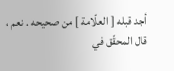أجد قبله [ العلّامة ] من صحيحه . نعم ، قال المحقّق في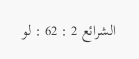الشرائع 2 : 62 : لو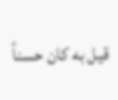قيل به كان حسناً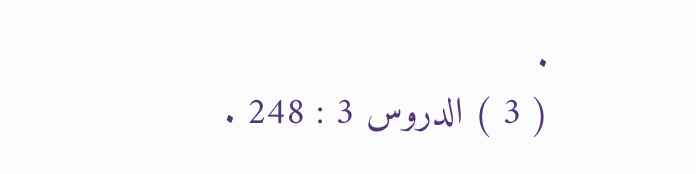.
( 3 ) الدروس 3 : 248 .